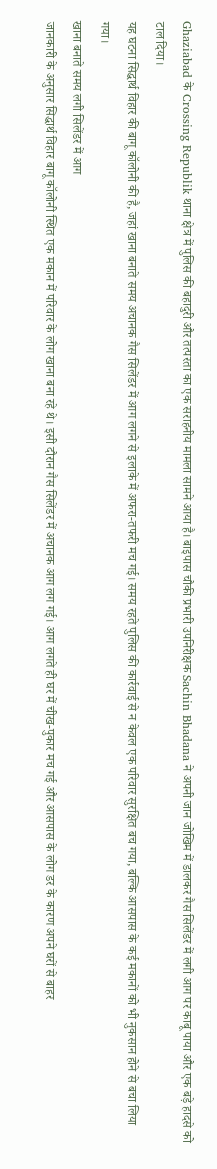Ghaziabad के Crossing Republik थाना क्षेत्र में पुलिस की बहादुरी और तत्परता का एक सराहनीय मामला सामने आया है। बाइपास चौकी प्रभारी उपनिरीक्षक Sachin Bhadana ने अपनी जान जोखिम में डालकर गैस सिलेंडर में लगी आग पर काबू पाया और एक बड़े हादसे को टाल दिया।
यह घटना सिद्धार्थ विहार की बागू कॉलोनी की है, जहां खाना बनाते समय अचानक गैस सिलेंडर में आग लगने से इलाके में अफरा-तफरी मच गई। समय रहते पुलिस की कार्रवाई से न केवल एक परिवार सुरक्षित बच गया, बल्कि आसपास के कई मकानों को भी नुकसान होने से बचा लिया गया।
खाना बनाते समय लगी सिलेंडर में आग
जानकारी के अनुसार सिद्धार्थ विहार बागू कॉलोनी स्थित एक मकान में परिवार के लोग खाना बना रहे थे। इसी दौरान गैस सिलेंडर में अचानक आग लग गई। आग लगते ही घर में चीख-पुकार मच गई और आसपास के लोग डर के कारण अपने घरों से बाहर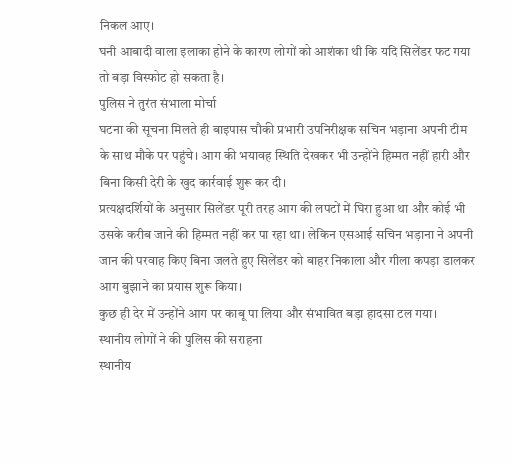निकल आए।
घनी आबादी वाला इलाका होने के कारण लोगों को आशंका थी कि यदि सिलेंडर फट गया तो बड़ा विस्फोट हो सकता है।
पुलिस ने तुरंत संभाला मोर्चा
घटना की सूचना मिलते ही बाइपास चौकी प्रभारी उपनिरीक्षक सचिन भड़ाना अपनी टीम के साथ मौके पर पहुंचे। आग की भयावह स्थिति देखकर भी उन्होंने हिम्मत नहीं हारी और बिना किसी देरी के खुद कार्रवाई शुरू कर दी।
प्रत्यक्षदर्शियों के अनुसार सिलेंडर पूरी तरह आग की लपटों में घिरा हुआ था और कोई भी उसके करीब जाने की हिम्मत नहीं कर पा रहा था। लेकिन एसआई सचिन भड़ाना ने अपनी जान की परवाह किए बिना जलते हुए सिलेंडर को बाहर निकाला और गीला कपड़ा डालकर आग बुझाने का प्रयास शुरू किया।
कुछ ही देर में उन्होंने आग पर काबू पा लिया और संभावित बड़ा हादसा टल गया।
स्थानीय लोगों ने की पुलिस की सराहना
स्थानीय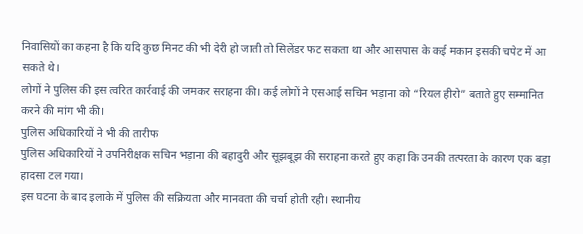निवासियों का कहना है कि यदि कुछ मिनट की भी देरी हो जाती तो सिलेंडर फट सकता था और आसपास के कई मकान इसकी चपेट में आ सकते थे।
लोगों ने पुलिस की इस त्वरित कार्रवाई की जमकर सराहना की। कई लोगों ने एसआई सचिन भड़ाना को “रियल हीरो” बताते हुए सम्मानित करने की मांग भी की।
पुलिस अधिकारियों ने भी की तारीफ
पुलिस अधिकारियों ने उपनिरीक्षक सचिन भड़ाना की बहादुरी और सूझबूझ की सराहना करते हुए कहा कि उनकी तत्परता के कारण एक बड़ा हादसा टल गया।
इस घटना के बाद इलाके में पुलिस की सक्रियता और मानवता की चर्चा होती रही। स्थानीय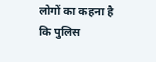लोगों का कहना है कि पुलिस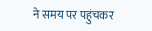ने समय पर पहुंचकर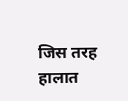जिस तरह हालात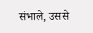संभाले, उससे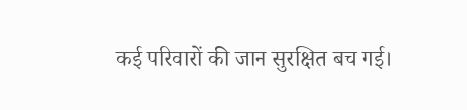कई परिवारों की जान सुरक्षित बच गई।